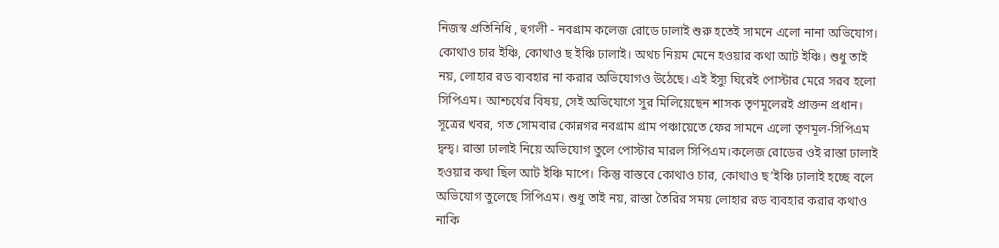নিজস্ব প্রতিনিধি , হুগলী - নবগ্রাম কলেজ রোডে ঢালাই শুরু হতেই সামনে এলো নানা অভিযোগ। কোথাও চার ইঞ্চি, কোথাও ছ ইঞ্চি ঢালাই। অথচ নিয়ম মেনে হওয়ার কথা আট ইঞ্চি। শুধু তাই নয়, লোহার রড ব্যবহার না করার অভিযোগও উঠেছে। এই ইস্যু ঘিরেই পোস্টার মেরে সরব হলো সিপিএম। আশ্চর্যের বিষয়, সেই অভিযোগে সুর মিলিয়েছেন শাসক তৃণমূলেরই প্রাক্তন প্রধান।
সূত্রের খবর, গত সোমবার কোন্নগর নবগ্রাম গ্রাম পঞ্চায়েতে ফের সামনে এলো তৃণমূল-সিপিএম দ্বন্দ্ব। রাস্তা ঢালাই নিয়ে অভিযোগ তুলে পোস্টার মারল সিপিএম।কলেজ রোডের ওই রাস্তা ঢালাই হওয়ার কথা ছিল আট ইঞ্চি মাপে। কিন্তু বাস্তবে কোথাও চার, কোথাও ছ’ইঞ্চি ঢালাই হচ্ছে বলে অভিযোগ তুলেছে সিপিএম। শুধু তাই নয়, রাস্তা তৈরির সময় লোহার রড ব্যবহার করার কথাও নাকি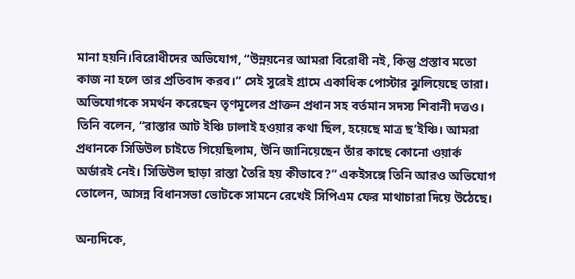মানা হয়নি।বিরোধীদের অভিযোগ, “উন্নয়নের আমরা বিরোধী নই, কিন্তু প্রস্তাব মতো কাজ না হলে তার প্রতিবাদ করব।” সেই সুরেই গ্রামে একাধিক পোস্টার ঝুলিয়েছে তারা।
অভিযোগকে সমর্থন করেছেন তৃণমূলের প্রাক্তন প্রধান সহ বর্তমান সদস্য শিবানী দত্তও। তিনি বলেন, “রাস্তার আট ইঞ্চি ঢালাই হওয়ার কথা ছিল, হয়েছে মাত্র ছ’ইঞ্চি। আমরা প্রধানকে সিডিউল চাইতে গিয়েছিলাম, উনি জানিয়েছেন তাঁর কাছে কোনো ওয়ার্ক অর্ডারই নেই। সিডিউল ছাড়া রাস্তা তৈরি হয় কীভাবে?” একইসঙ্গে তিনি আরও অভিযোগ তোলেন, আসন্ন বিধানসভা ভোটকে সামনে রেখেই সিপিএম ফের মাথাচারা দিয়ে উঠেছে।

অন্যদিকে,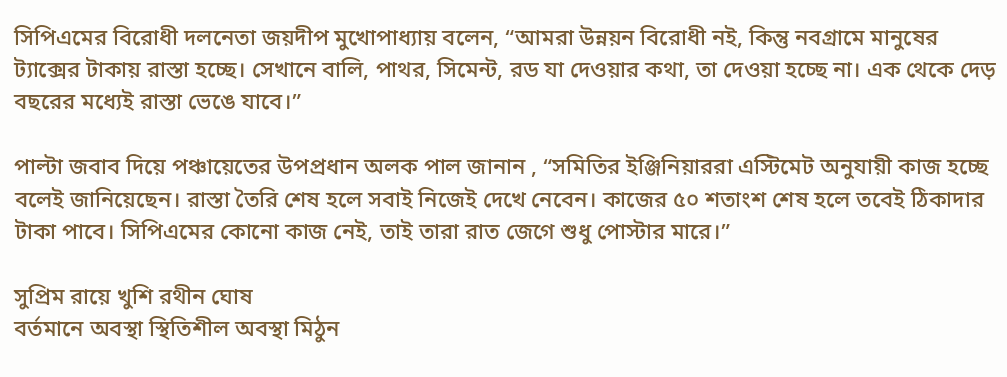সিপিএমের বিরোধী দলনেতা জয়দীপ মুখোপাধ্যায় বলেন, “আমরা উন্নয়ন বিরোধী নই, কিন্তু নবগ্রামে মানুষের ট্যাক্সের টাকায় রাস্তা হচ্ছে। সেখানে বালি, পাথর, সিমেন্ট, রড যা দেওয়ার কথা, তা দেওয়া হচ্ছে না। এক থেকে দেড় বছরের মধ্যেই রাস্তা ভেঙে যাবে।”

পাল্টা জবাব দিয়ে পঞ্চায়েতের উপপ্রধান অলক পাল জানান , “সমিতির ইঞ্জিনিয়াররা এস্টিমেট অনুযায়ী কাজ হচ্ছে বলেই জানিয়েছেন। রাস্তা তৈরি শেষ হলে সবাই নিজেই দেখে নেবেন। কাজের ৫০ শতাংশ শেষ হলে তবেই ঠিকাদার টাকা পাবে। সিপিএমের কোনো কাজ নেই, তাই তারা রাত জেগে শুধু পোস্টার মারে।”

সুপ্রিম রায়ে খুশি রথীন ঘোষ
বর্তমানে অবস্থা স্থিতিশীল অবস্থা মিঠুন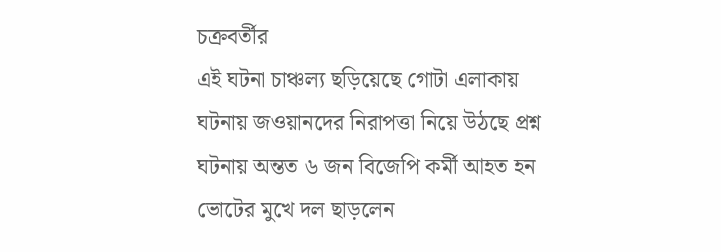চক্রবর্তীর
এই ঘটনা চাঞ্চল্য ছড়িয়েছে গোটা এলাকায়
ঘটনায় জওয়ানদের নিরাপত্তা নিয়ে উঠছে প্রশ্ন
ঘটনায় অন্তত ৬ জন বিজেপি কর্মী আহত হন
ভোটের মুখে দল ছাড়লেন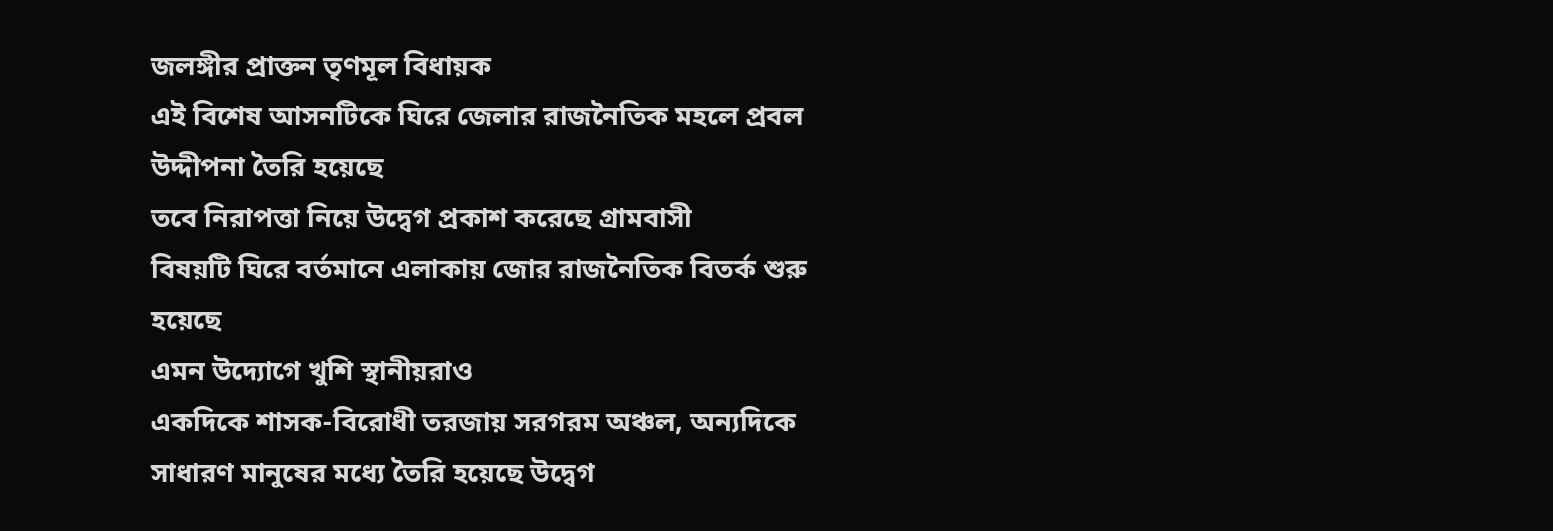জলঙ্গীর প্রাক্তন তৃণমূল বিধায়ক
এই বিশেষ আসনটিকে ঘিরে জেলার রাজনৈতিক মহলে প্রবল উদ্দীপনা তৈরি হয়েছে
তবে নিরাপত্তা নিয়ে উদ্বেগ প্রকাশ করেছে গ্রামবাসী
বিষয়টি ঘিরে বর্তমানে এলাকায় জোর রাজনৈতিক বিতর্ক শুরু হয়েছে
এমন উদ্যোগে খুশি স্থানীয়রাও
একদিকে শাসক-বিরোধী তরজায় সরগরম অঞ্চল, অন্যদিকে সাধারণ মানুষের মধ্যে তৈরি হয়েছে উদ্বেগ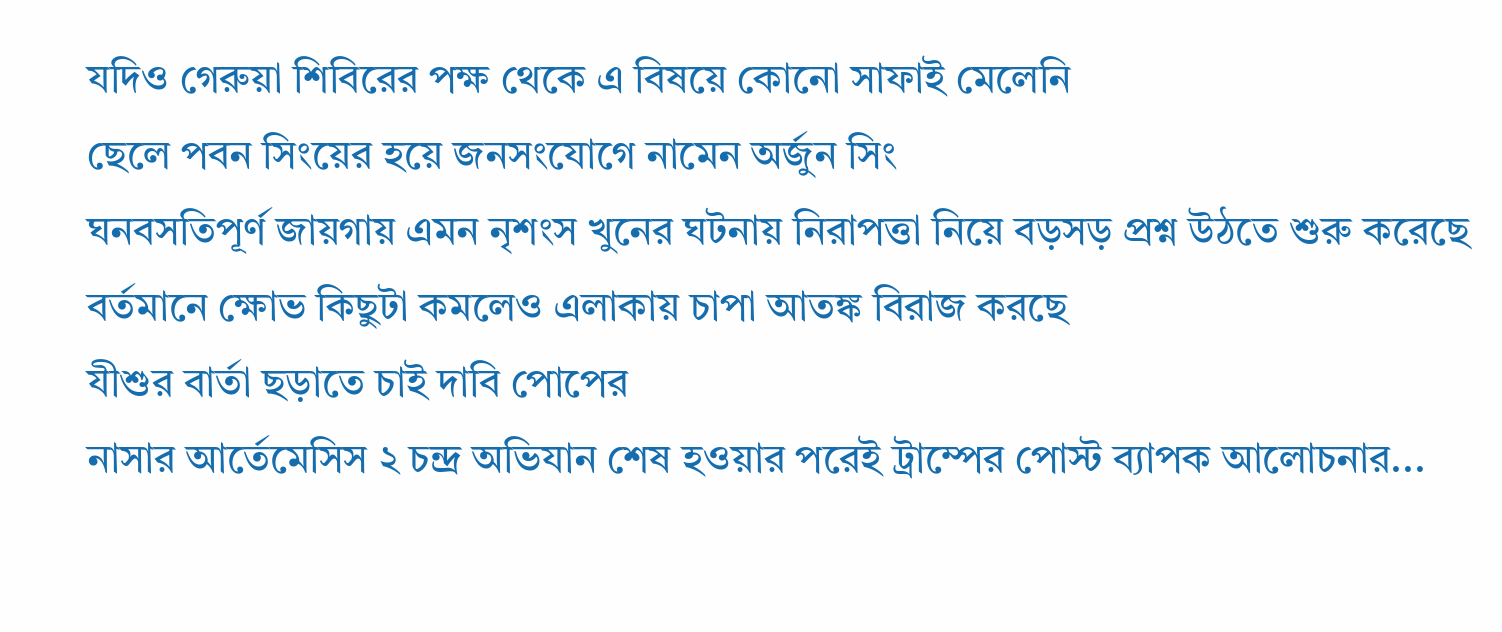যদিও গেরুয়া শিবিরের পক্ষ থেকে এ বিষয়ে কোনো সাফাই মেলেনি
ছেলে পবন সিংয়ের হয়ে জনসংযোগে নামেন অর্জুন সিং
ঘনবসতিপূর্ণ জায়গায় এমন নৃশংস খুনের ঘটনায় নিরাপত্তা নিয়ে বড়সড় প্রশ্ন উঠতে শুরু করেছে
বর্তমানে ক্ষোভ কিছুটা কমলেও এলাকায় চাপা আতঙ্ক বিরাজ করছে
যীশুর বার্তা ছড়াতে চাই দাবি পোপের
নাসার আর্তেমেসিস ২ চন্দ্র অভিযান শেষ হওয়ার পরেই ট্রাম্পের পোস্ট ব্যাপক আলোচনার...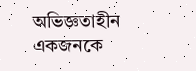অভিজ্ঞতাহীন একজনকে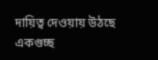দায়িত্ব দেওয়ায় উঠছে একগুচ্ছ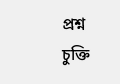প্রশ্ন
চুক্তি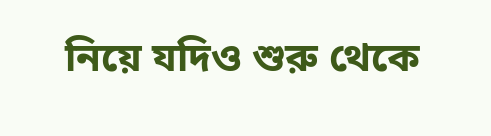নিয়ে যদিও শুরু থেকে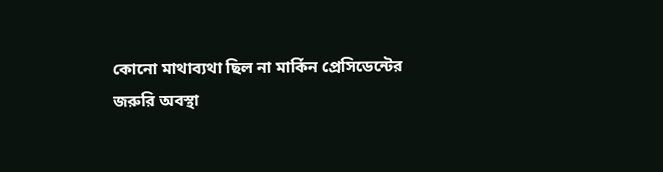কোনো মাথাব্যথা ছিল না মার্কিন প্রেসিডেন্টের
জরুরি অবস্থা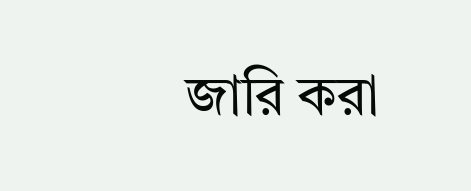জারি করা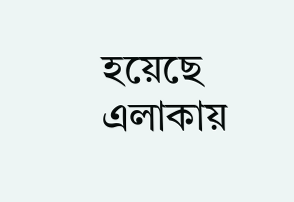হয়েছে এলাকায়